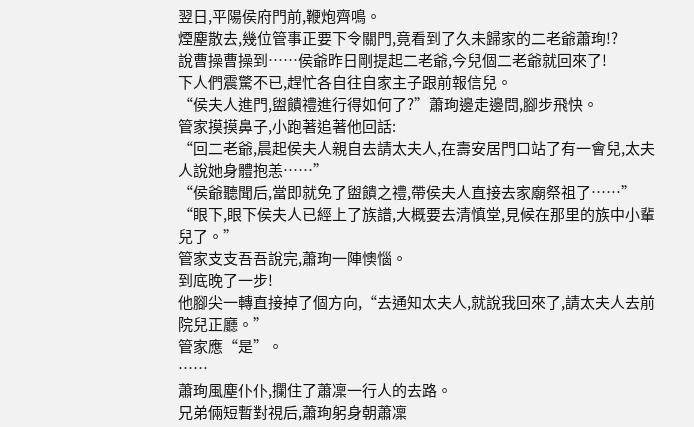翌日,平陽侯府門前,鞭炮齊鳴。
煙塵散去,幾位管事正要下令關門,竟看到了久未歸家的二老爺蕭珣!?
說曹操曹操到……侯爺昨日剛提起二老爺,今兒個二老爺就回來了!
下人們震驚不已,趕忙各自往自家主子跟前報信兒。
“侯夫人進門,盥饋禮進行得如何了?”蕭珣邊走邊問,腳步飛快。
管家摸摸鼻子,小跑著追著他回話:
“回二老爺,晨起侯夫人親自去請太夫人,在壽安居門口站了有一會兒,太夫人說她身體抱恙……”
“侯爺聽聞后,當即就免了盥饋之禮,帶侯夫人直接去家廟祭祖了……”
“眼下,眼下侯夫人已經上了族譜,大概要去清慎堂,見候在那里的族中小輩兒了。”
管家支支吾吾說完,蕭珣一陣懊惱。
到底晚了一步!
他腳尖一轉直接掉了個方向,“去通知太夫人,就說我回來了,請太夫人去前院兒正廳。”
管家應“是”。
……
蕭珣風塵仆仆,攔住了蕭凜一行人的去路。
兄弟倆短暫對視后,蕭珣躬身朝蕭凜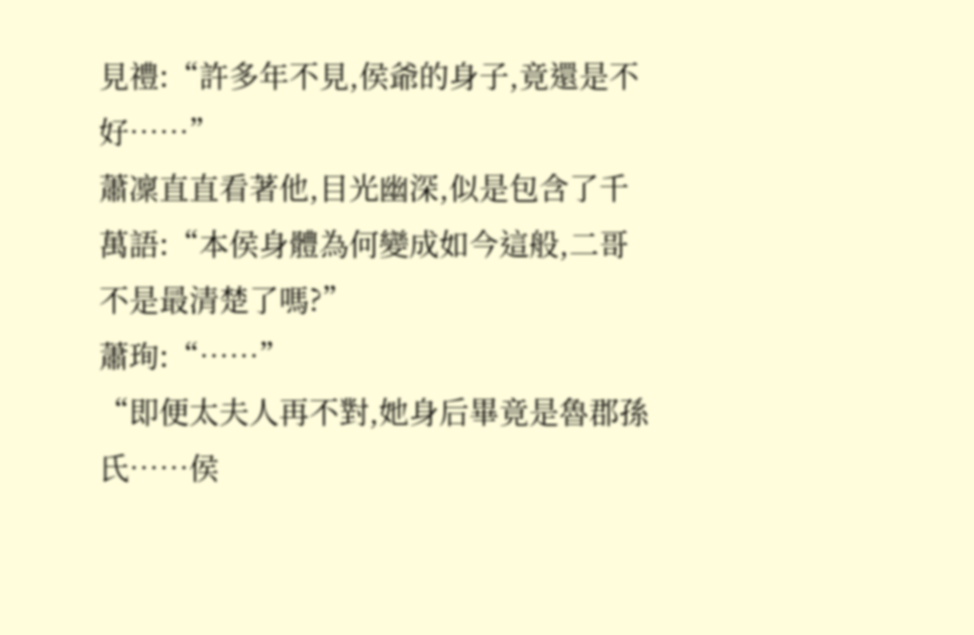見禮:“許多年不見,侯爺的身子,竟還是不好……”
蕭凜直直看著他,目光幽深,似是包含了千萬語:“本侯身體為何變成如今這般,二哥不是最清楚了嗎?”
蕭珣:“……”
“即便太夫人再不對,她身后畢竟是魯郡孫氏……侯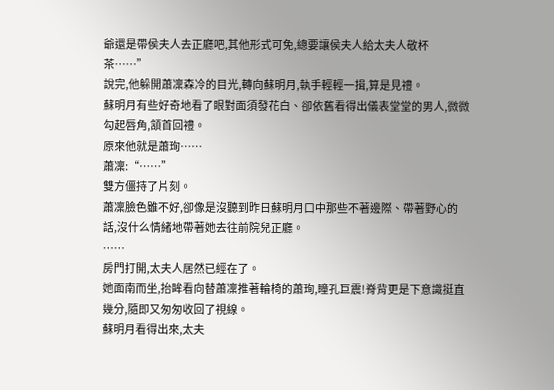爺還是帶侯夫人去正廳吧,其他形式可免,總要讓侯夫人給太夫人敬杯茶……”
說完,他躲開蕭凜森冷的目光,轉向蘇明月,執手輕輕一揖,算是見禮。
蘇明月有些好奇地看了眼對面須發花白、卻依舊看得出儀表堂堂的男人,微微勾起唇角,頷首回禮。
原來他就是蕭珣……
蕭凜:“……”
雙方僵持了片刻。
蕭凜臉色雖不好,卻像是沒聽到昨日蘇明月口中那些不著邊際、帶著野心的話,沒什么情緒地帶著她去往前院兒正廳。
……
房門打開,太夫人居然已經在了。
她面南而坐,抬眸看向替蕭凜推著輪椅的蕭珣,瞳孔巨震!脊背更是下意識挺直幾分,隨即又匆匆收回了視線。
蘇明月看得出來,太夫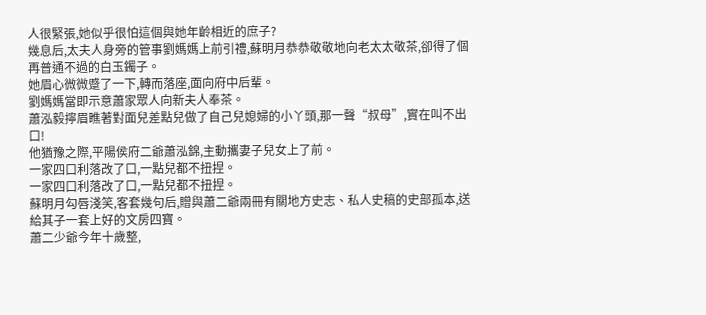人很緊張,她似乎很怕這個與她年齡相近的庶子?
幾息后,太夫人身旁的管事劉媽媽上前引禮,蘇明月恭恭敬敬地向老太太敬茶,卻得了個再普通不過的白玉鐲子。
她眉心微微蹙了一下,轉而落座,面向府中后輩。
劉媽媽當即示意蕭家眾人向新夫人奉茶。
蕭泓毅擰眉瞧著對面兒差點兒做了自己兒媳婦的小丫頭,那一聲“叔母”,實在叫不出口!
他猶豫之際,平陽侯府二爺蕭泓錦,主動攜妻子兒女上了前。
一家四口利落改了口,一點兒都不扭捏。
一家四口利落改了口,一點兒都不扭捏。
蘇明月勾唇淺笑,客套幾句后,贈與蕭二爺兩冊有關地方史志、私人史稿的史部孤本,送給其子一套上好的文房四寶。
蕭二少爺今年十歲整,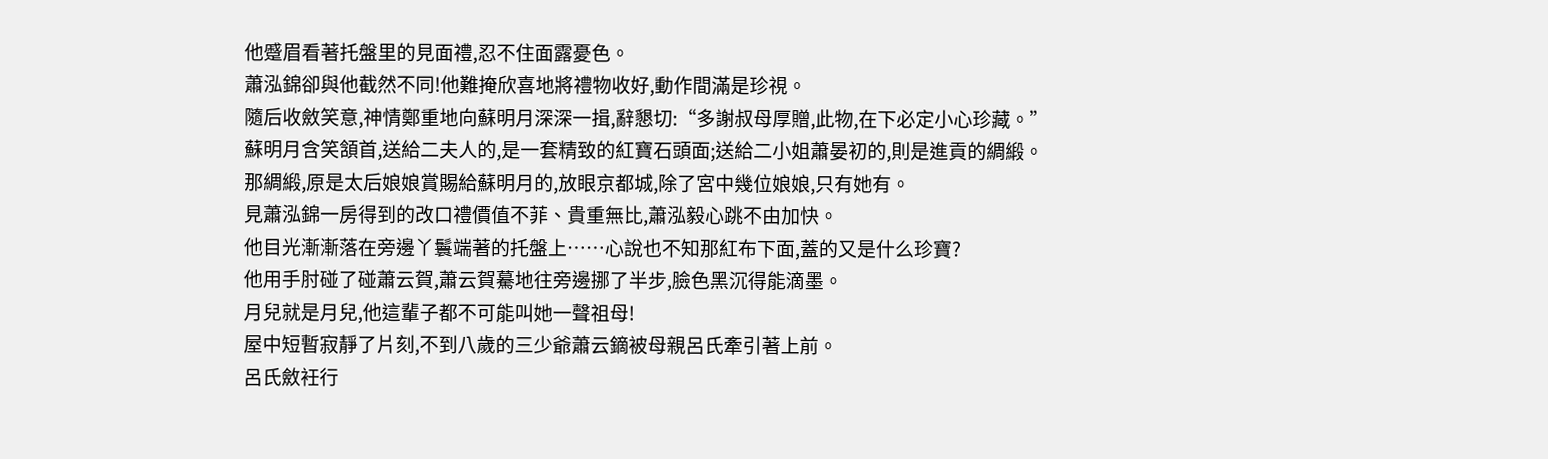他蹙眉看著托盤里的見面禮,忍不住面露憂色。
蕭泓錦卻與他截然不同!他難掩欣喜地將禮物收好,動作間滿是珍視。
隨后收斂笑意,神情鄭重地向蘇明月深深一揖,辭懇切:“多謝叔母厚贈,此物,在下必定小心珍藏。”
蘇明月含笑頷首,送給二夫人的,是一套精致的紅寶石頭面;送給二小姐蕭晏初的,則是進貢的綢緞。
那綢緞,原是太后娘娘賞賜給蘇明月的,放眼京都城,除了宮中幾位娘娘,只有她有。
見蕭泓錦一房得到的改口禮價值不菲、貴重無比,蕭泓毅心跳不由加快。
他目光漸漸落在旁邊丫鬟端著的托盤上……心說也不知那紅布下面,蓋的又是什么珍寶?
他用手肘碰了碰蕭云賀,蕭云賀驀地往旁邊挪了半步,臉色黑沉得能滴墨。
月兒就是月兒,他這輩子都不可能叫她一聲祖母!
屋中短暫寂靜了片刻,不到八歲的三少爺蕭云鏑被母親呂氏牽引著上前。
呂氏斂衽行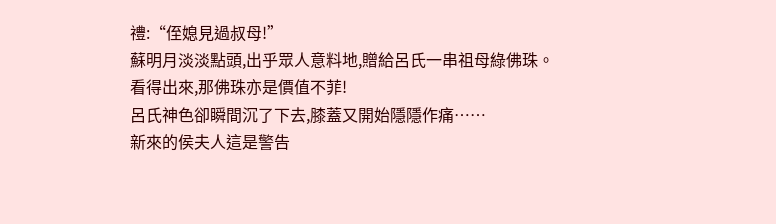禮:“侄媳見過叔母!”
蘇明月淡淡點頭,出乎眾人意料地,贈給呂氏一串祖母綠佛珠。
看得出來,那佛珠亦是價值不菲!
呂氏神色卻瞬間沉了下去,膝蓋又開始隱隱作痛……
新來的侯夫人這是警告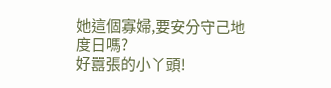她這個寡婦,要安分守己地度日嗎?
好囂張的小丫頭!